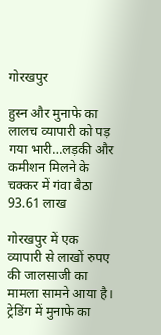गोरखपुर

हुस्न और मुनाफे का लालच व्यापारी को पड़ गया भारी…लड़की और कमीशन मिलने के चक्कर में गंवा बैठा 93.61 लाख

गोरखपुर में एक व्यापारी से लाखों रुपए की जालसाजी का मामला सामने आया है। ट्रेडिंग में मुनाफे का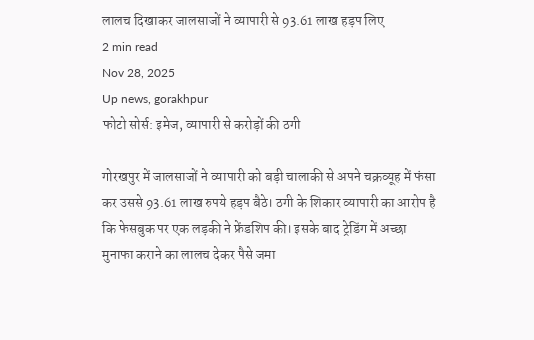लालच दिखाकर जालसाजों ने व्यापारी से 93.61 लाख हड़प लिए
2 min read
Nov 28, 2025
Up news, gorakhpur
फोटो सोर्स: इमेज, व्यापारी से करोड़ों की ठगी

गोरखपुर में जालसाजों ने व्यापारी को बड़ी चालाकी से अपने चक्रव्यूह में फंसा कर उससे 93.61 लाख रुपये हड़प बैठे। ठगी के शिकार व्यापारी का आरोप है कि फेसबुक पर एक लड़की ने फ्रेंडशिप की। इसके बाद ट्रेडिंग में अच्छा मुनाफा कराने का लालच देकर पैसे जमा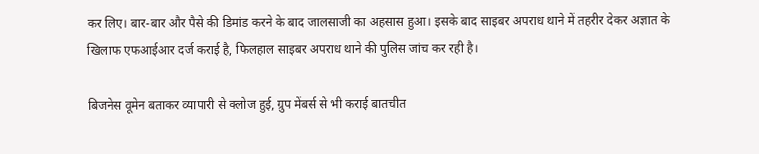कर लिए। बार-बार और पैसे की डिमांड करने के बाद जालसाजी का अहसास हुआ। इसके बाद साइबर अपराध थाने में तहरीर देकर अज्ञात के खिलाफ एफआईआर दर्ज कराई है, फिलहाल साइबर अपराध थाने की पुलिस जांच कर रही है।

बिजनेस वूमेन बताकर व्यापारी से क्लोज हुई, ग्रुप मेंबर्स से भी कराई बातचीत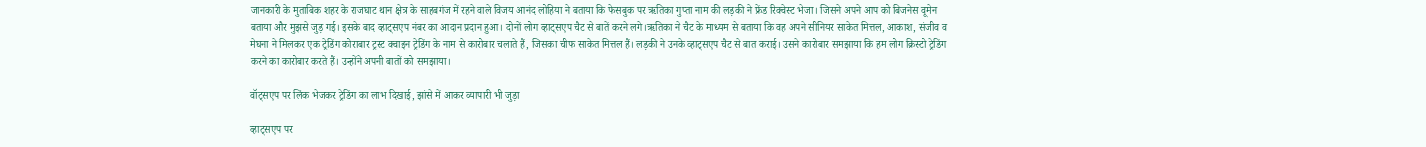जानकारी के मुताबिक शहर के राजघाट थान क्षेत्र के साहबगंज में रहने वाले विजय आनंद लोहिया ने बताया कि फेसबुक पर ऋतिका गुप्ता नाम की लड़की ने फ्रेंड रिक्वेस्ट भेजा। जिसने अपने आप को बिजनेस वूमेन बताया और मुझसे जुड़ गई। इसके बाद व्हाट्सएप नंबर का आदान प्रदान हुआ। दोनों लोग व्हाट्सएप चैट से बातें करने लगे।ऋतिका ने चैट के माध्यम से बताया कि वह अपने सीनियर साकेत मित्तल, आकाश, संजीव व मेघना ने मिलकर एक ट्रेडिंग कोराबार ट्रस्ट क्वाइन ट्रेडिंग के नाम से कारोबार चलाते हैं, जिसका चीफ साकेत मित्तल हैं। लड़की ने उनके व्हाट्सएप चैट से बात कराई। उसने कारोबार समझाया कि हम लोग क्रिस्टो ट्रेडिंग करने का कारोबार करते हैं। उन्होंने अपनी बातों को समझाया।

वॉट्सएप पर लिंक भेजकर ट्रेडिंग का लाभ दिखाई, झांसे में आकर व्यापारी भी जुड़ा

व्हाट्सएप पर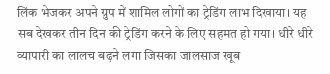लिंक भेजकर अपने ग्रुप में शामिल लोगों का ट्रेडिंग लाभ दिखाया। यह सब देखकर तीन दिन की ट्रेडिंग करने के लिए सहमत हो गया। धीरे धीरे व्यापारी का लालच बढ़ने लगा जिसका जालसाज खूब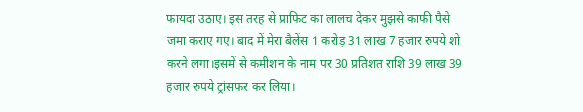फायदा उठाए। इस तरह से प्राफिट का लालच देकर मुझसे काफी पैसे जमा कराए गए। बाद में मेरा बैलेंस 1 करोड़ 31 लाख 7 हजार रुपये शो करने लगा।इसमें से कमीशन के नाम पर 30 प्रतिशत राशि 39 लाख 39 हजार रुपये ट्रांसफर कर लिया।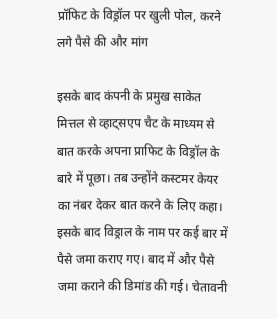प्रॉफिट के विड्रॉल पर खुली पोल, करने लगे पैसे की और मांग

इसके बाद कंपनी के प्रमुख साकेत मित्तल से व्हाट्सएप चैट के माध्यम से बात करके अपना प्राफिट के विड्रॉल के बारे में पूछा। तब उन्होंने कस्टमर केयर का नंबर देकर बात करने के लिए कहा। इसके बाद विड्राल के नाम पर कई बार में पैसे जमा कराए गए। बाद में और पैसे जमा कराने की डिमांड की गई। चेतावनी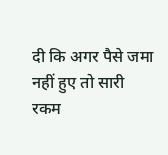दी कि अगर पैसे जमा नहीं हुए तो सारी रकम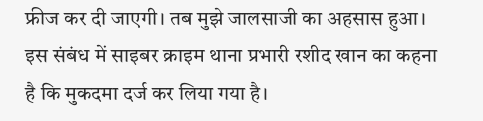फ्रीज कर दी जाएगी। तब मुझे जालसाजी का अहसास हुआ। इस संबंध में साइबर क्राइम थाना प्रभारी रशीद खान का कहना है कि मुकदमा दर्ज कर लिया गया है।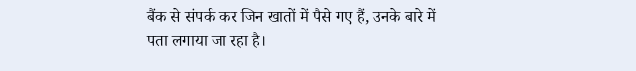बैंक से संपर्क कर जिन खातों में पैसे गए हैं, उनके बारे में पता लगाया जा रहा है।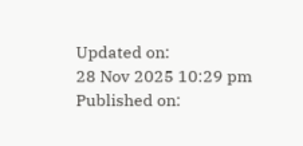Updated on:
28 Nov 2025 10:29 pm
Published on: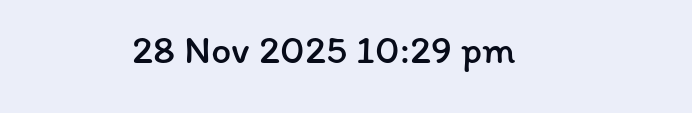28 Nov 2025 10:29 pm